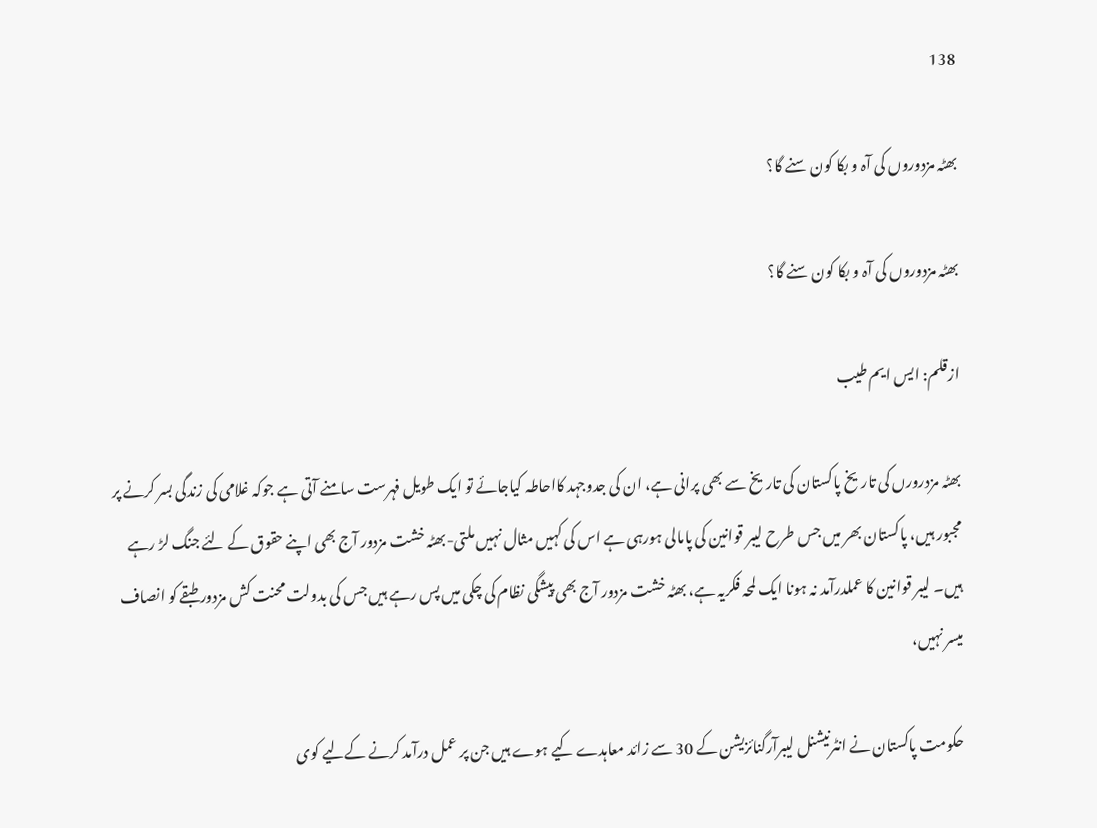138

بھٹہ مزدوروں کی آہ و بکا کون سنے گا؟

بھٹہ مزدوروں کی آہ و بکا کون سنے گا؟

ازقلم: ایس ایم طیب

بھٹہ مزدرورں کی تاریخ پاکستان کی تاریخ سے بھی پرانی ہے، ان کی جدوجہد کااحاطہ کیاجائے تو ایک طویل فہرست سامنے آتی ہے جوکہ غلامی کی زندگی بسر کرنے پر مجبور ہیں، پاکستان بھر میں جس طرح لیبر قوانین کی پامالی ہورہی ہے اس کی کہیں مثال نہیں ملتی-بھٹہ خشت مزدور آج بھی اپنے حقوق کے لئے جنگ لڑ رہے ہیں۔ لیبر قوانین کا عملدرآمد نہ ہونا ایک لمحہ فکریہ ہے، بھٹہ خشت مزدور آج بھی پیشگی نظام کی چکی میں پس رہے ہیں جس کی بدولت محنت کش مزدور طبقے کو انصاف میسر نہیں،

حکومت پاکستان نے انٹرنیشنل لیبرآرگنائزیشن کے 30 سے زائد معاہدے کیے ہوے ہیں جن پر عمل درآمد کرنے کےلیے کوی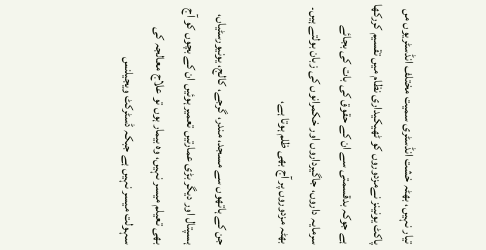تیار نہیں، بھٹہ خشت انڈسٹری سمیت مختلف انڈسٹریوں مں پاکٹ یونینز نےمزدوروں کو ٹھیکیداری نظام میں تقسیم کررکھا ہے جوکہ بدقسمتی سے ان کے حقوق کی بات کی بجائے سرمایہ داروں، جاگیرداروں اور خکمرانوں کی زبان بولتے ہیں۔ بھٹہ مزدوروں پر آج بھی ظلم ہوتا ہے،

جن کے ہاتھوں سے مسجد، مندر، گرجے، کالج، یونیورسٹیاں، ہسپتال اور دیگر بڑی عمارتیں تعمیر ہوئیں ان کے بچوں کو آج بھی تعیلم میسر نہیں، وہ بیمار ہوں تو علاج معالجہ کی سہولت میسر نہیں ہے جبکہ ڈسٹرکٹ ویجیلنس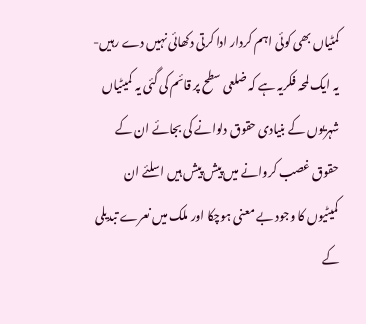کمٹیاں بھی کوئی اہم کردار ادا کرتی دکھائی نہیں دے رہیں- یہ ایک لمحہ فکریہ ہے کہ ضلعی سطح پر قائم کی گئی یہ کمیٹیاں شہریوں کے بنیادی حقوق دلوانے کی بجائے ان کے حقوق غصب کروانے میں پیش پیش ہیں اسلئے ان کمیٹیوں کا وجود بے معنی ہوچکا اور ملک میں نعرے تبدیلی کے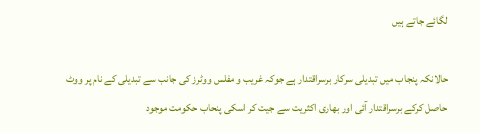لگائے جاتے ہیں

حالانکہ پنجاب میں تبدیلی سرکار برسراقتدار ہے جوکہ غریب و مفلس ووٹرز کی جانب سے تبدیلی کے نام پر ووٹ حاصل کرکے برسراقتدار آئی اور بھاری اکثریت سے جیت کر اسکی پنحاب حکومت موجود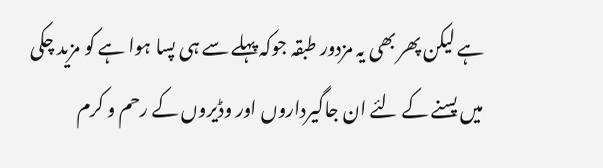ہے لیکن پھر بھی یہ مزدور طبقہ جوکہ پہلے سے ہی پسا ہوا ہے کو مزید چکی میں پسنے کے لئے ان جاگیرداروں اور وڈیروں کے رحم و کرم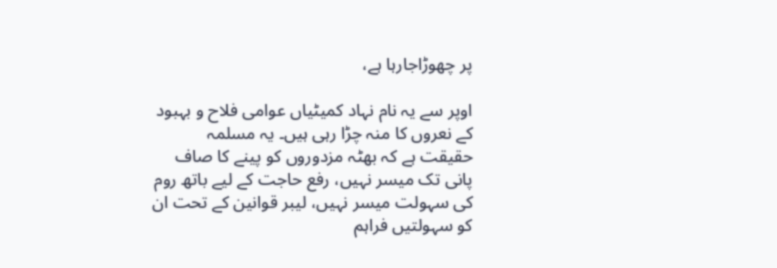پر چھوڑاجارہا ہے،

اوپر سے یہ نام نہاد کمیٹیاں عوامی فلاح و بہبود کے نعروں کا منہ چڑا رہی ہیں۔ یہ مسلمہ حقیقت ہے کہ بھٹہ مزدوروں کو پینے کا صاف پانی تک میسر نہیں، رفع حاجت کے لیے باتھ روم کی سہولت میسر نہیں، لیبر قوانین کے تحت ان کو سہولتیں فراہم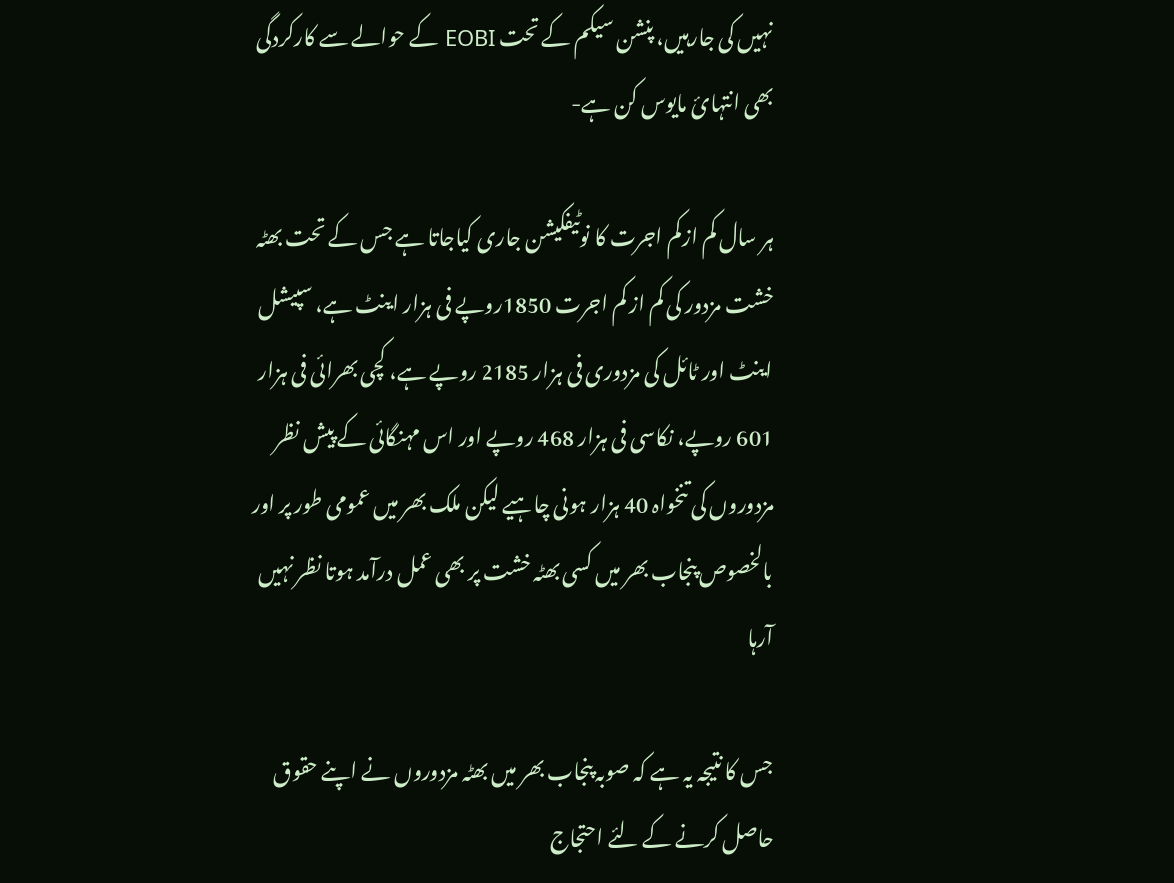نہیں کی جارہیں، پنشن سیکم کے تحت EOBI کے حوالے سے کارکردگی بھی انتہائ مایوس کن ہے-

ہر سال کم ازکم اجرت کا نوٹیفکیشن جاری کیاجاتا ہے جس کے تحت بھٹہ خشت مزدور کی کم از کم اجرت 1850روپے فی ہزار اینٹ ہے، سپیشل اینٹ اور ٹائل کی مزدوری فی ہزار 2185 روپے ہے، کچی بھرائی فی ہزار 601 روپے، نکاسی فی ہزار 468 روپے اور اس مہنگائی کے پیش نظر مزدوروں کی تنخواہ 40 ہزار ہونی چاہیے لیکن ملک بھر میں عمومی طور پر اور بالخصوص پنجاب بھر میں کسی بھٹہ خشت پر بھی عمل درآمد ہوتا نظر نہیں آرہا

جس کا نتیجہ یہ ہے کہ صوبہ پنجاب بھر میں بھٹہ مزدوروں نے اپنے حقوق حاصل کرنے کے لئے احتجاج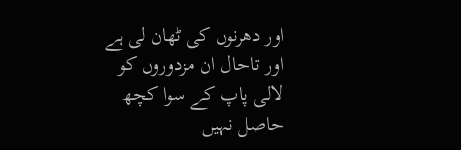اور دھرنوں کی ٹھان لی ہے اور تاحال ان مزدوروں کو لالی پاپ کے سوا کچھ حاصل نہیں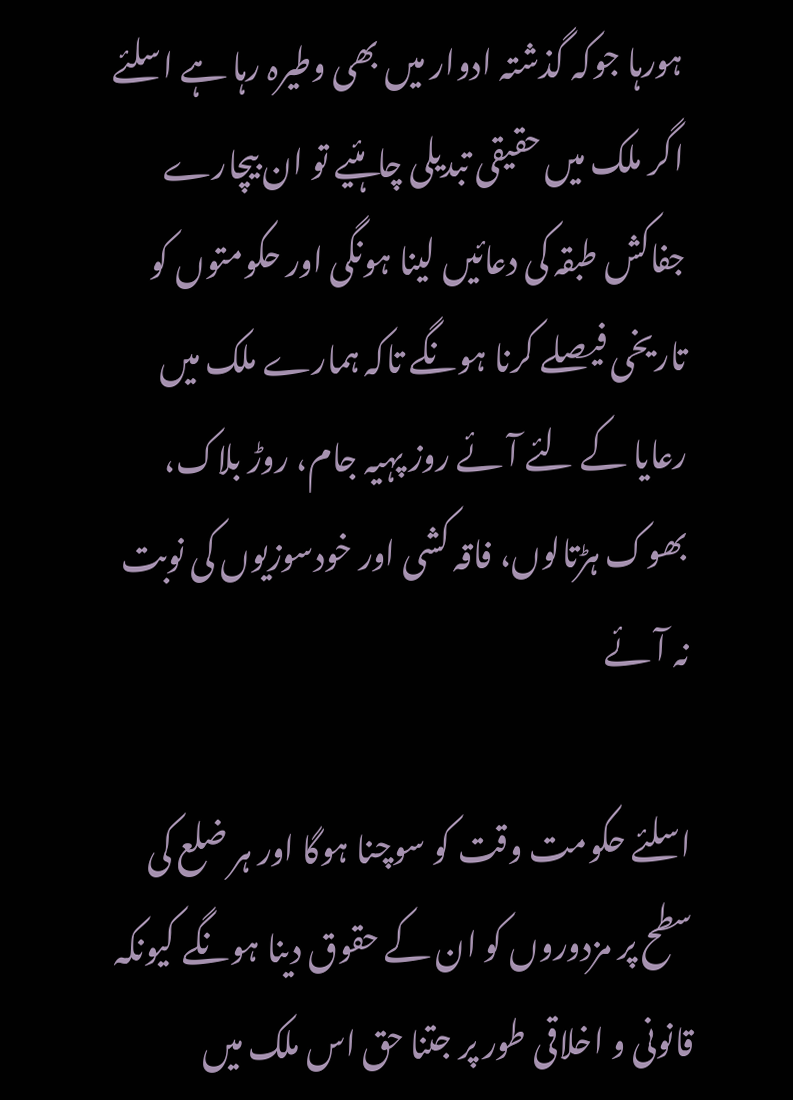ہورہا جوکہ گذشتہ ادوار میں بھی وطیرہ رہا ہے اسلئے اگر ملک میں حقیقی تبدیلی چاہئیے تو ان بیچارے جفاکش طبقہ کی دعائیں لینا ہونگی اور حکومتوں کو تاریخی فیصلے کرنا ہونگے تاکہ ہمارے ملک میں رعایا کے لئے آئے روز پہیہ جام، روڑ بلاک، بھوک ہڑتالوں، فاقہ کشی اور خودسوزیوں کی نوبت نہ آئے

اسلئے حکومت وقت کو سوچنا ہوگا اور ہر ضلع کی سطح پر مزدوروں کو ان کے حقوق دینا ہونگے کیونکہ قانونی و اخلاقی طور پر جتنا حق اس ملک میں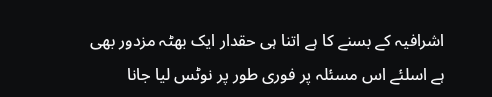اشرافیہ کے بسنے کا ہے اتنا ہی حقدار ایک بھٹہ مزدور بھی ہے اسلئے اس مسئلہ پر فوری طور پر نوٹس لیا جانا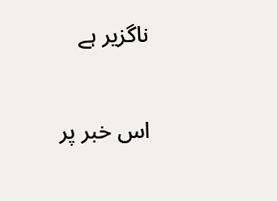ناگزیر ہے

اس خبر پر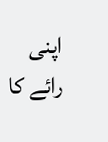اپنی رائے کا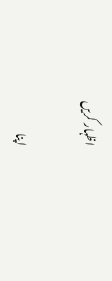اظہار کریں

اپنا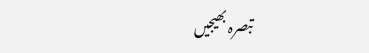تبصرہ بھیجیں